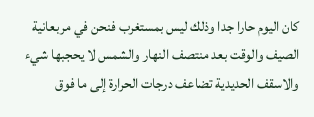كان اليوم حارا جدا وذلك ليس بمستغرب فنحن في مربعانية الصيف والوقت بعد منتصف النهار والشمس لا يحجبها شيء والاسقف الحديدية تضاعف درجات الحرارة إلى ما فوق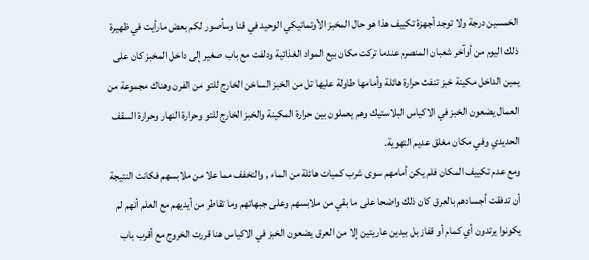الخمسين درجة ولا توجد أجهزة تكييف هذا هو حال المخبز الأوتماتيكي الوحيد في قنا وسأصور لكم بعض مارأيت في ظهيرة ذلك اليوم من أوآخر شعبان المنصرم عندما تركت مكان بيع المواد الغذائية ودلفت مع باب صغير إلى داخل المخبز كان على يمين الداخل مكينة خبز تنفث حرارة هائلة وأمامها طاولة عليها تل من الخبز الساخن الخارج للتو من الفرن وهناك مجموعة من العمال يضعون الخبز في الاكياس البلاستيك وهم يعملون بين حرارة المكينة والخبز الخارج للتو وحرارة النهار وحرارة السقف الحديدي وفي مكان مغلق عديم التهوية.
ومع عدم تكييف المكان فلم يكن أمامهم سوى شرب كميات هائلة من الماء , والتخفف مما علا من ملابسهم فكانت النتيجة أن تدفقت أجسادهم بالعرق كان ذلك واضحا على ما بقي من ملابسهم وعلى جبهاتهم وما تقاطر من أيديهم مع العلم أنهم لم يكونوا يرتدون أي كمام أو قفاز بل بيدين عاريتين إلا من العرق يضعون الخبز في الاكياس هنا قررت الخروج مع أقرب باب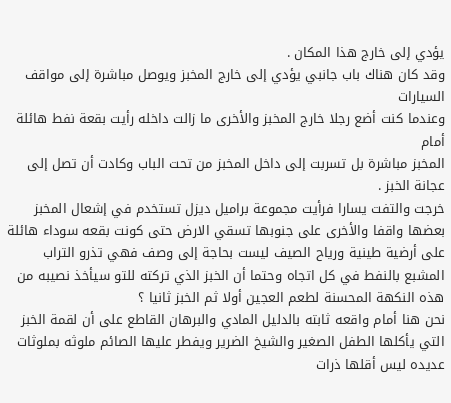يؤدي إلى خارج هذا المكان .
وقد كان هناك باب جانبي يؤدي إلى خارج المخبز ويوصل مباشرة إلى مواقف السيارات
وعندما كنت أضع رجلا خارج المخبز والأخرى ما زالت داخله رأيت بقعة نفط هائلة أمام
المخبز مباشرة بل تسربت إلى داخل المخبز من تحت الباب وكادت أن تصل إلى عجانة الخبز .
خرجت والتفت يسارا فرأيت مجموعة براميل ديزل تستخدم في إشعال المخبز بعضها واقفا والأخرى على جنوبها تسقي الارض حتى كونت بقعه سوداء هائلة على أرضية طينية ورياح الصيف ليست بحاجة إلى وصف فهي تذرو التراب المشبع بالنفط في كل اتجاه وحتما أن الخبز الذي تركته للتو سيأخذ نصيبه من هذه النكهة المحسنة لطعم العجين أولا ثم الخبز ثانيا ؟
نحن هنا أمام واقعه ثابته بالدليل المادي والبرهان القاطع على أن لقمة الخبز التي يأكلها الطفل الصغير والشيخ الضرير ويفطر عليها الصائم ملوثه بملوثات عديده ليس أقلها ذرات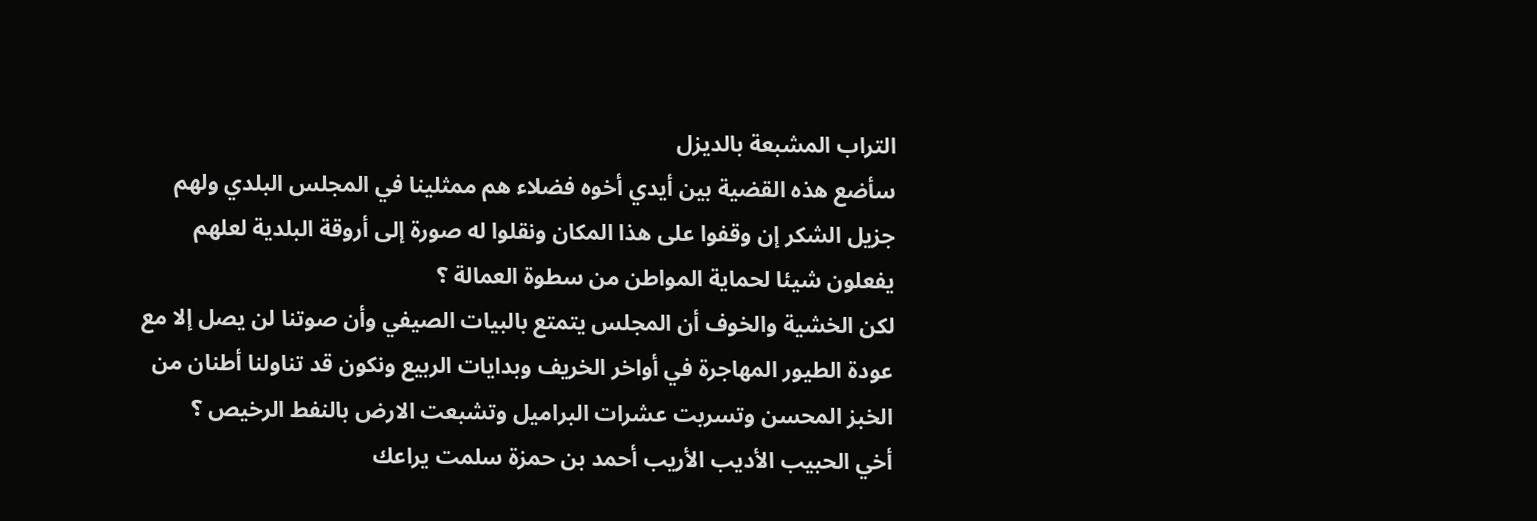التراب المشبعة بالديزل
سأضع هذه القضية بين أيدي أخوه فضلاء هم ممثلينا في المجلس البلدي ولهم جزيل الشكر إن وقفوا على هذا المكان ونقلوا له صورة إلى أروقة البلدية لعلهم يفعلون شيئا لحماية المواطن من سطوة العمالة ؟
لكن الخشية والخوف أن المجلس يتمتع بالبيات الصيفي وأن صوتنا لن يصل إلا مع عودة الطيور المهاجرة في أواخر الخريف وبدايات الربيع ونكون قد تناولنا أطنان من الخبز المحسن وتسربت عشرات البراميل وتشبعت الارض بالنفط الرخيص ؟
أخي الحبيب الأديب الأريب أحمد بن حمزة سلمت يراعك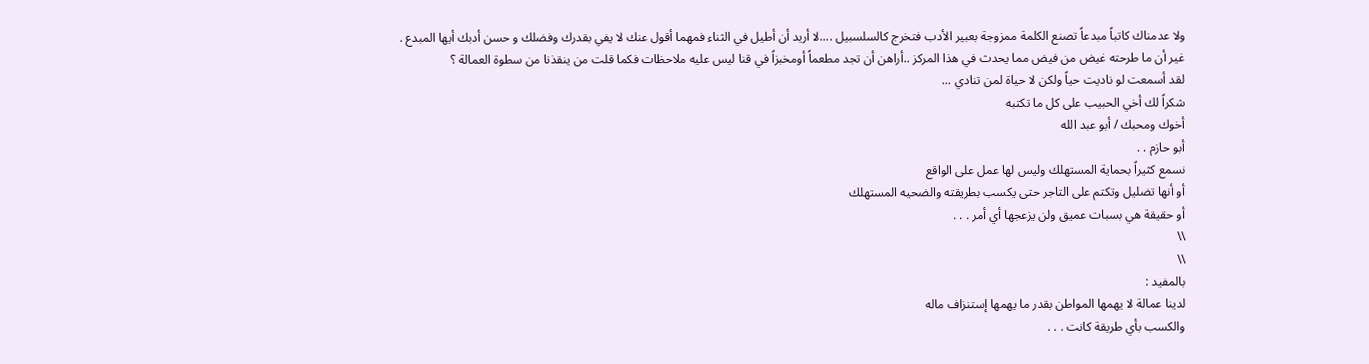ولا عدمناك كاتباً مبدعاً تصنع الكلمة ممزوجة بعبير الأدب فتخرج كالسلسبيل ....لا أريد أن أطيل في الثناء فمهما أقول عنك لا يفي بقدرك وفضلك و حسن أدبك أيها المبدع .
غير أن ما طرحته غيض من فيض مما يحدث في هذا المركز ..أراهن أن تجد مطعماً أومخبزاً في قنا ليس عليه ملاحظات فكما قلت من ينقذنا من سطوة العمالة ؟
لقد أسمعت لو ناديت حياً ولكن لا حياة لمن تنادي ...
شكراً لك أخي الحبيب على كل ما تكتبه
أخوك ومحبك / أبو عبد الله
أبو حازم . .
نسمع كثيراً بحماية المستهلك وليس لها عمل على الواقع
أو أنها تضليل وتكتم على التاجر حتى يكسب بطريقته والضحيه المستهلك
أو حقيقة هي بسبات عميق ولن يزعجها أي أمر . . .
\\
\\
بالمفيد :
لدينا عمالة لا يهمها المواطن بقدر ما يهمها إستنزاف ماله
والكسب بأي طريقة كانت . . .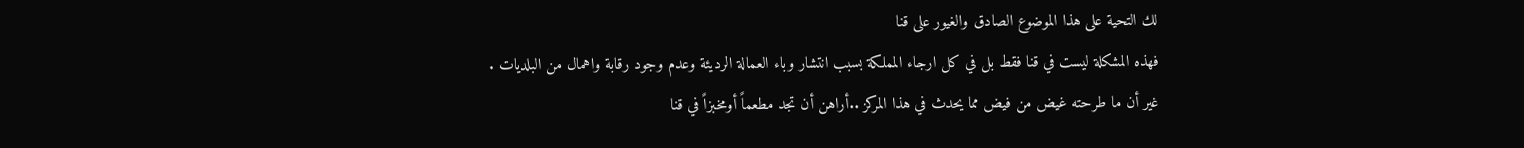لك التحية على هذا الموضوع الصادق والغيور على قنا
فهذه المشكلة ليست في قنا فقط بل في كل ارجاء المملكة بسبب انتشار وباء العمالة الرديئة وعدم وجود رقابة واهمال من البلديات .
غير أن ما طرحته غيض من فيض مما يحدث في هذا المركز ..أراهن أن تجد مطعماً أومخبزاً في قنا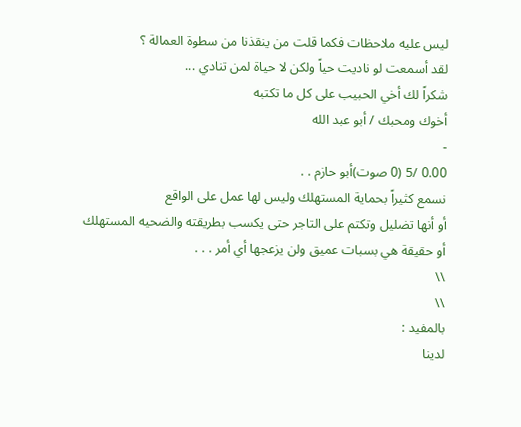ليس عليه ملاحظات فكما قلت من ينقذنا من سطوة العمالة ؟
لقد أسمعت لو ناديت حياً ولكن لا حياة لمن تنادي ...
شكراً لك أخي الحبيب على كل ما تكتبه
أخوك ومحبك / أبو عبد الله
-
0.00 /5 (0 صوت)أبو حازم . .
نسمع كثيراً بحماية المستهلك وليس لها عمل على الواقع
أو أنها تضليل وتكتم على التاجر حتى يكسب بطريقته والضحيه المستهلك
أو حقيقة هي بسبات عميق ولن يزعجها أي أمر . . .
\\
\\
بالمفيد :
لدينا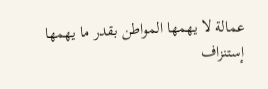عمالة لا يهمها المواطن بقدر ما يهمها إستنزاف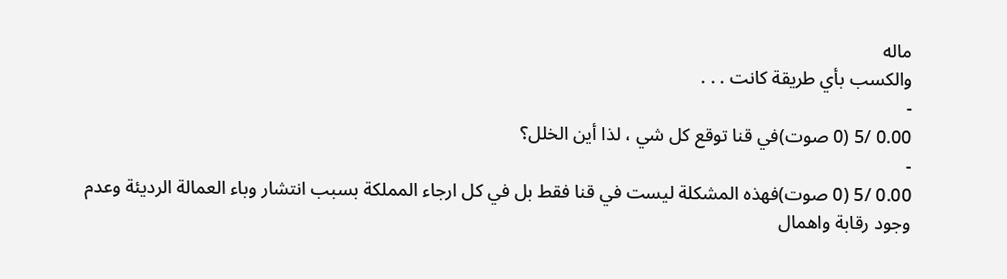ماله
والكسب بأي طريقة كانت . . .
-
0.00 /5 (0 صوت)في قنا توقع كل شي ، لذا أين الخلل؟
-
0.00 /5 (0 صوت)فهذه المشكلة ليست في قنا فقط بل في كل ارجاء المملكة بسبب انتشار وباء العمالة الرديئة وعدم وجود رقابة واهمال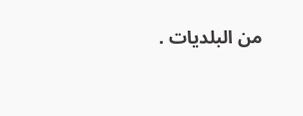من البلديات .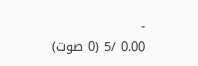-
0.00 /5 (0 صوت)